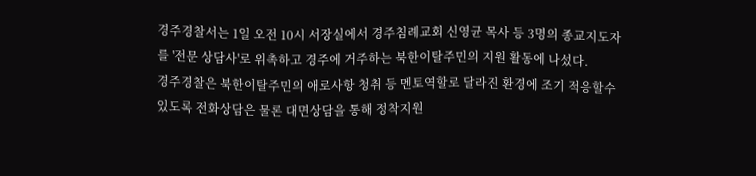경주경찰서는 1일 오전 10시 서장실에서 경주침례교회 신영균 목사 등 3명의 종교지도자를 '전문 상담사'로 위촉하고 경주에 거주하는 북한이탈주민의 지원 활동에 나섰다.
경주경찰은 북한이탈주민의 애로사항 청취 등 멘토역할로 달라진 환경에 조기 적응할수 있도록 전화상담은 물론 대면상담을 통해 정착지원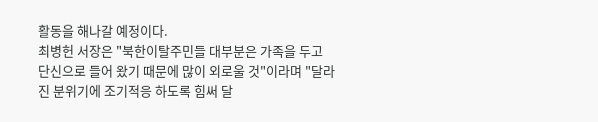활동을 해나갈 예정이다.
최병헌 서장은 "북한이탈주민들 대부분은 가족을 두고 단신으로 들어 왔기 때문에 많이 외로울 것"이라며 "달라진 분위기에 조기적응 하도록 힘써 달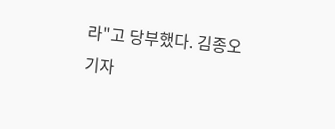라"고 당부했다. 김종오 기자